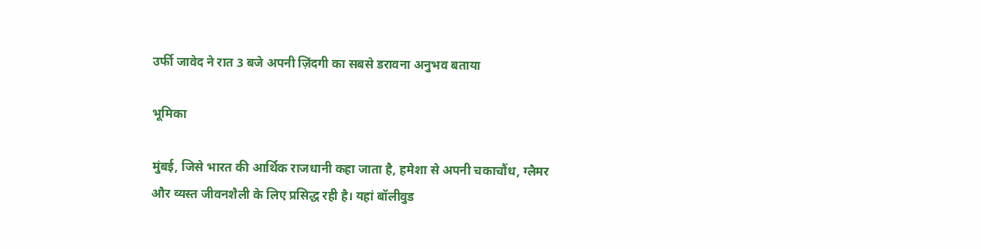उर्फी जावेद ने रात 3 बजे अपनी ज़िंदगी का सबसे डरावना अनुभव बताया

भूमिका

मुंबई, जिसे भारत की आर्थिक राजधानी कहा जाता है, हमेशा से अपनी चकाचौंध, ग्लैमर और व्यस्त जीवनशैली के लिए प्रसिद्ध रही है। यहां बॉलीवुड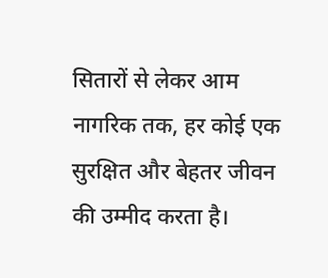सितारों से लेकर आम नागरिक तक, हर कोई एक सुरक्षित और बेहतर जीवन की उम्मीद करता है।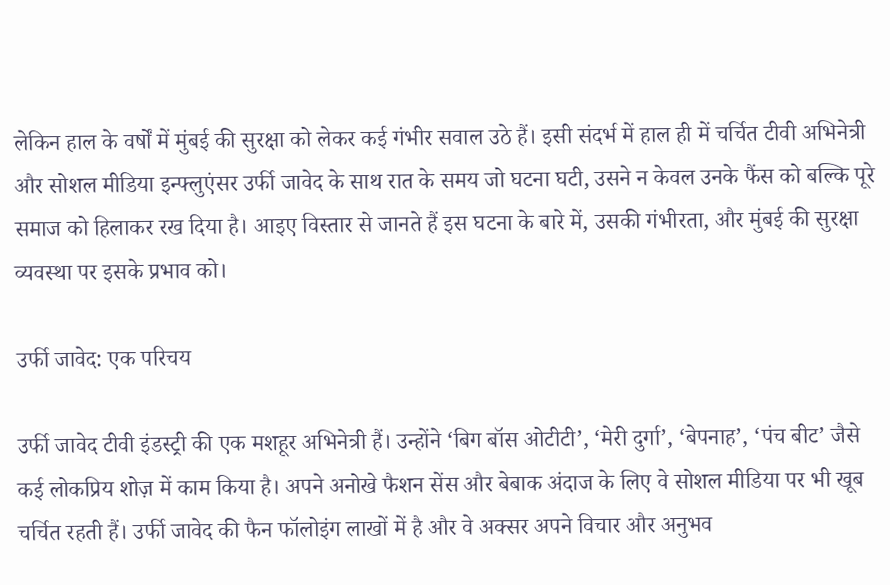लेकिन हाल के वर्षों में मुंबई की सुरक्षा को लेकर कई गंभीर सवाल उठे हैं। इसी संदर्भ में हाल ही में चर्चित टीवी अभिनेत्री और सोशल मीडिया इन्फ्लुएंसर उर्फी जावेद के साथ रात के समय जो घटना घटी, उसने न केवल उनके फैंस को बल्कि पूरे समाज को हिलाकर रख दिया है। आइए विस्तार से जानते हैं इस घटना के बारे में, उसकी गंभीरता, और मुंबई की सुरक्षा व्यवस्था पर इसके प्रभाव को।

उर्फी जावेद: एक परिचय

उर्फी जावेद टीवी इंडस्ट्री की एक मशहूर अभिनेत्री हैं। उन्होंने ‘बिग बॉस ओटीटी’, ‘मेरी दुर्गा’, ‘बेपनाह’, ‘पंच बीट’ जैसे कई लोकप्रिय शोज़ में काम किया है। अपने अनोखे फैशन सेंस और बेबाक अंदाज के लिए वे सोशल मीडिया पर भी खूब चर्चित रहती हैं। उर्फी जावेद की फैन फॉलोइंग लाखों में है और वे अक्सर अपने विचार और अनुभव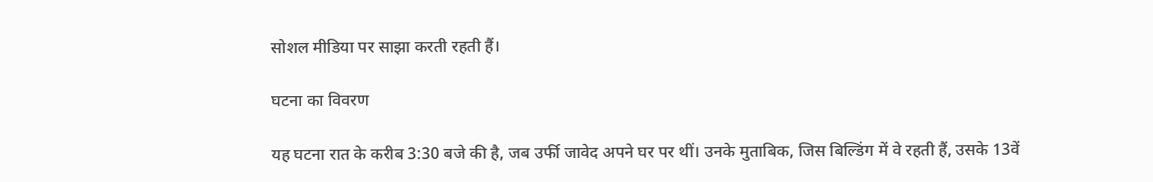सोशल मीडिया पर साझा करती रहती हैं।

घटना का विवरण

यह घटना रात के करीब 3:30 बजे की है, जब उर्फी जावेद अपने घर पर थीं। उनके मुताबिक, जिस बिल्डिंग में वे रहती हैं, उसके 13वें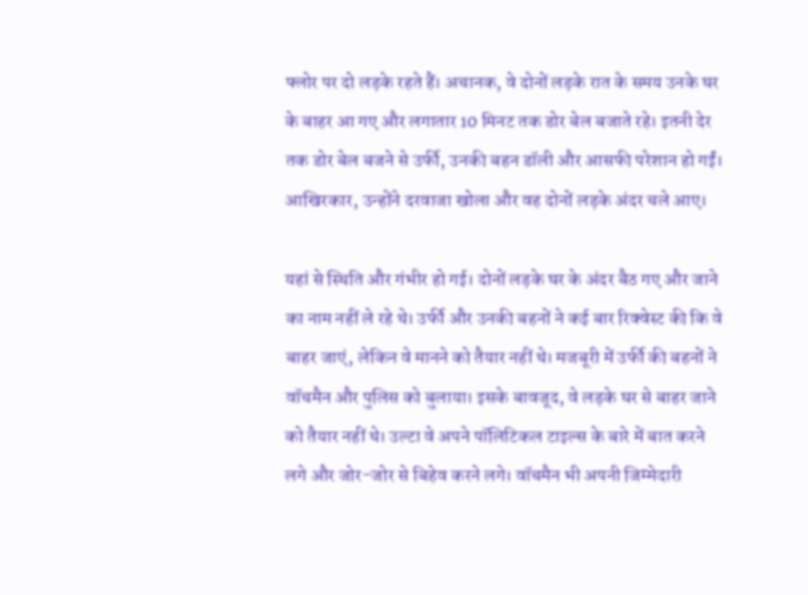फ्लोर पर दो लड़के रहते हैं। अचानक, वे दोनों लड़के रात के समय उनके घर के बाहर आ गए और लगातार 10 मिनट तक डोर बेल बजाते रहे। इतनी देर तक डोर बेल बजने से उर्फी, उनकी बहन डॉली और आसफी परेशान हो गईं। आखिरकार, उन्होंने दरवाजा खोला और वह दोनों लड़के अंदर चले आए।

यहां से स्थिति और गंभीर हो गई। दोनों लड़के घर के अंदर बैठ गए और जाने का नाम नहीं ले रहे थे। उर्फी और उनकी बहनों ने कई बार रिक्वेस्ट की कि वे बाहर जाएं, लेकिन वे मानने को तैयार नहीं थे। मजबूरी में उर्फी की बहनों ने वॉचमैन और पुलिस को बुलाया। इसके बावजूद, वे लड़के घर से बाहर जाने को तैयार नहीं थे। उल्टा वे अपने पॉलिटिकल टाइल्स के बारे में बात करने लगे और जोर-जोर से बिहेव करने लगे। वॉचमैन भी अपनी जिम्मेदारी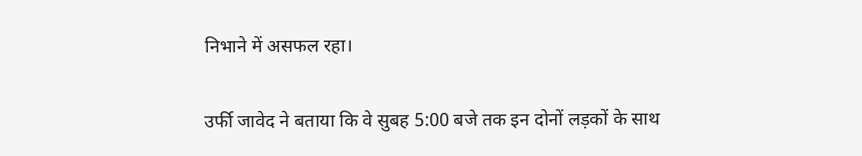निभाने में असफल रहा।

उर्फी जावेद ने बताया कि वे सुबह 5:00 बजे तक इन दोनों लड़कों के साथ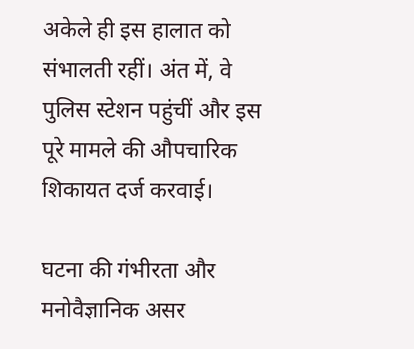अकेले ही इस हालात को संभालती रहीं। अंत में, वे पुलिस स्टेशन पहुंचीं और इस पूरे मामले की औपचारिक शिकायत दर्ज करवाई।

घटना की गंभीरता और मनोवैज्ञानिक असर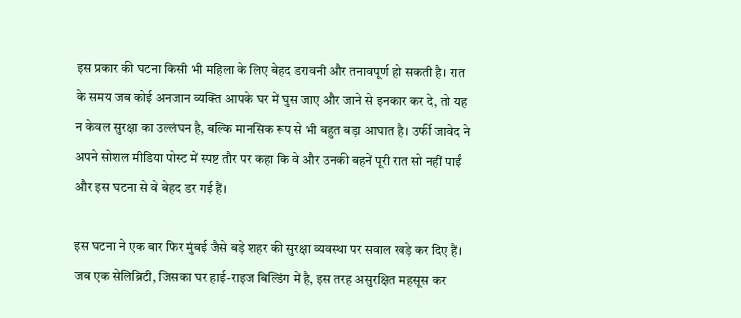इस प्रकार की घटना किसी भी महिला के लिए बेहद डरावनी और तनावपूर्ण हो सकती है। रात के समय जब कोई अनजान व्यक्ति आपके घर में घुस जाए और जाने से इनकार कर दे, तो यह न केवल सुरक्षा का उल्लंघन है, बल्कि मानसिक रूप से भी बहुत बड़ा आघात है। उर्फी जावेद ने अपने सोशल मीडिया पोस्ट में स्पष्ट तौर पर कहा कि वे और उनकी बहनें पूरी रात सो नहीं पाईं और इस घटना से वे बेहद डर गई हैं।

इस घटना ने एक बार फिर मुंबई जैसे बड़े शहर की सुरक्षा व्यवस्था पर सवाल खड़े कर दिए हैं। जब एक सेलिब्रिटी, जिसका घर हाई-राइज बिल्डिंग में है, इस तरह असुरक्षित महसूस कर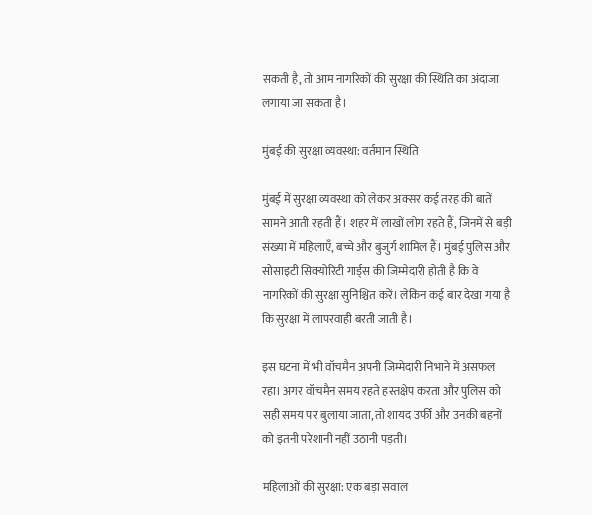सकती है, तो आम नागरिकों की सुरक्षा की स्थिति का अंदाजा लगाया जा सकता है।

मुंबई की सुरक्षा व्यवस्था: वर्तमान स्थिति

मुंबई में सुरक्षा व्यवस्था को लेकर अक्सर कई तरह की बातें सामने आती रहती हैं। शहर में लाखों लोग रहते हैं, जिनमें से बड़ी संख्या में महिलाएँ, बच्चे और बुजुर्ग शामिल हैं। मुंबई पुलिस और सोसाइटी सिक्योरिटी गार्ड्स की जिम्मेदारी होती है कि वे नागरिकों की सुरक्षा सुनिश्चित करें। लेकिन कई बार देखा गया है कि सुरक्षा में लापरवाही बरती जाती है।

इस घटना में भी वॉचमैन अपनी जिम्मेदारी निभाने में असफल रहा। अगर वॉचमैन समय रहते हस्तक्षेप करता और पुलिस को सही समय पर बुलाया जाता, तो शायद उर्फी और उनकी बहनों को इतनी परेशानी नहीं उठानी पड़ती।

महिलाओं की सुरक्षा: एक बड़ा सवाल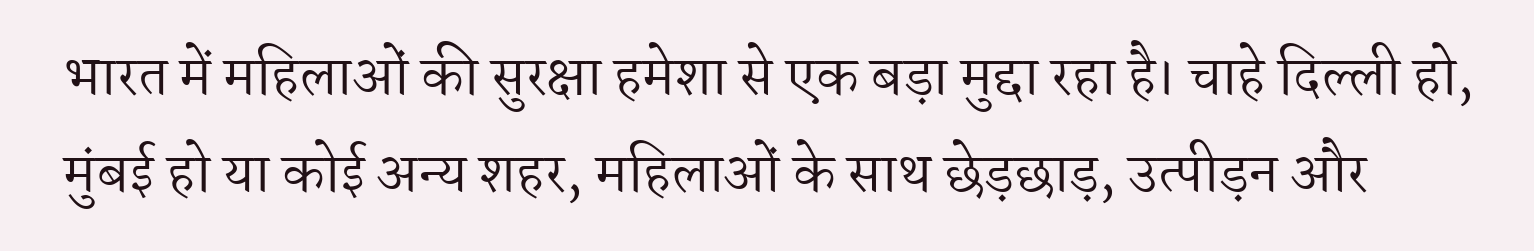भारत में महिलाओं की सुरक्षा हमेशा से एक बड़ा मुद्दा रहा है। चाहे दिल्ली हो, मुंबई हो या कोई अन्य शहर, महिलाओं के साथ छेड़छाड़, उत्पीड़न और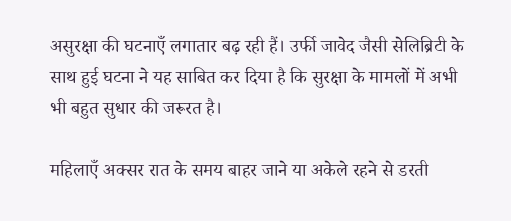असुरक्षा की घटनाएँ लगातार बढ़ रही हैं। उर्फी जावेद जैसी सेलिब्रिटी के साथ हुई घटना ने यह साबित कर दिया है कि सुरक्षा के मामलों में अभी भी बहुत सुधार की जरूरत है।

महिलाएँ अक्सर रात के समय बाहर जाने या अकेले रहने से डरती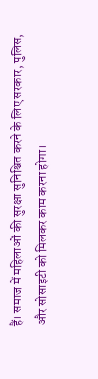हैं। समाज में महिलाओं की सुरक्षा सुनिश्चित करने के लिए सरकार, पुलिस, और सोसाइटी को मिलकर काम करना होगा।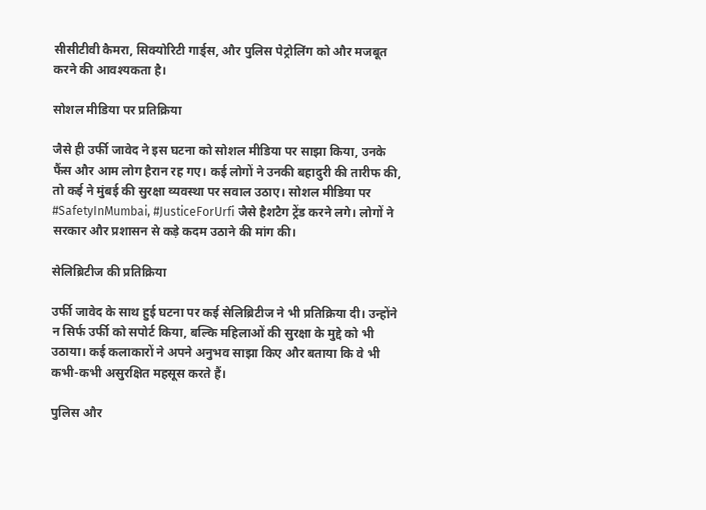सीसीटीवी कैमरा, सिक्योरिटी गार्ड्स, और पुलिस पेट्रोलिंग को और मजबूत करने की आवश्यकता है।

सोशल मीडिया पर प्रतिक्रिया

जैसे ही उर्फी जावेद ने इस घटना को सोशल मीडिया पर साझा किया, उनके फैंस और आम लोग हैरान रह गए। कई लोगों ने उनकी बहादुरी की तारीफ की, तो कई ने मुंबई की सुरक्षा व्यवस्था पर सवाल उठाए। सोशल मीडिया पर #SafetyInMumbai, #JusticeForUrfi जैसे हैशटैग ट्रेंड करने लगे। लोगों ने सरकार और प्रशासन से कड़े कदम उठाने की मांग की।

सेलिब्रिटीज की प्रतिक्रिया

उर्फी जावेद के साथ हुई घटना पर कई सेलिब्रिटीज ने भी प्रतिक्रिया दी। उन्होंने न सिर्फ उर्फी को सपोर्ट किया, बल्कि महिलाओं की सुरक्षा के मुद्दे को भी उठाया। कई कलाकारों ने अपने अनुभव साझा किए और बताया कि वे भी कभी-कभी असुरक्षित महसूस करते हैं।

पुलिस और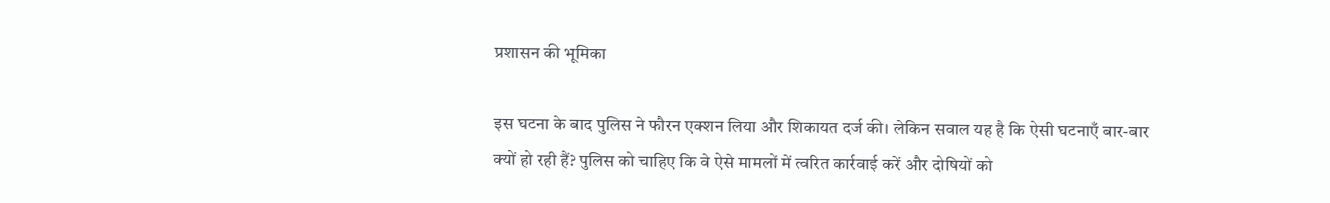प्रशासन की भूमिका

इस घटना के बाद पुलिस ने फौरन एक्शन लिया और शिकायत दर्ज की। लेकिन सवाल यह है कि ऐसी घटनाएँ बार-बार क्यों हो रही हैं? पुलिस को चाहिए कि वे ऐसे मामलों में त्वरित कार्रवाई करें और दोषियों को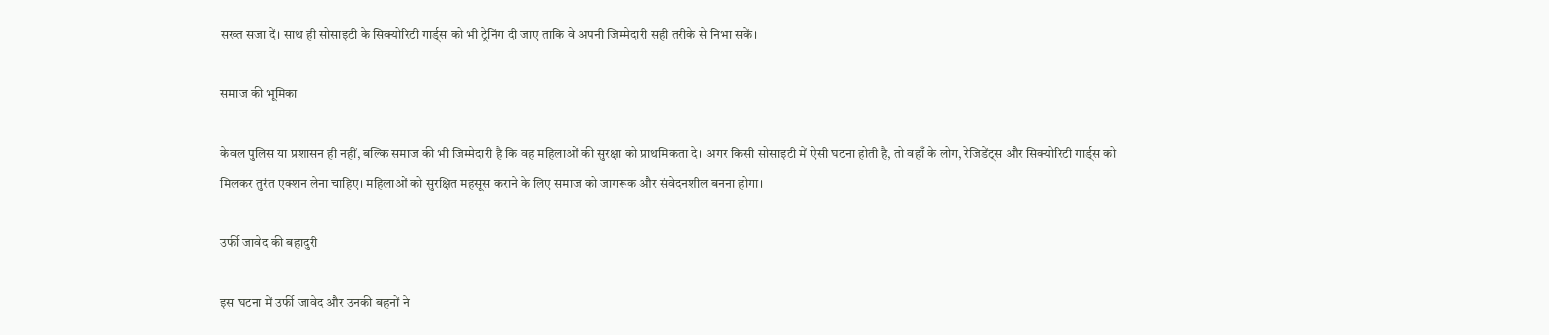सख्त सजा दें। साथ ही सोसाइटी के सिक्योरिटी गार्ड्स को भी ट्रेनिंग दी जाए ताकि वे अपनी जिम्मेदारी सही तरीके से निभा सकें।

समाज की भूमिका

केवल पुलिस या प्रशासन ही नहीं, बल्कि समाज की भी जिम्मेदारी है कि वह महिलाओं की सुरक्षा को प्राथमिकता दे। अगर किसी सोसाइटी में ऐसी घटना होती है, तो वहाँ के लोग, रेजिडेंट्स और सिक्योरिटी गार्ड्स को मिलकर तुरंत एक्शन लेना चाहिए। महिलाओं को सुरक्षित महसूस कराने के लिए समाज को जागरूक और संवेदनशील बनना होगा।

उर्फी जावेद की बहादुरी

इस घटना में उर्फी जावेद और उनकी बहनों ने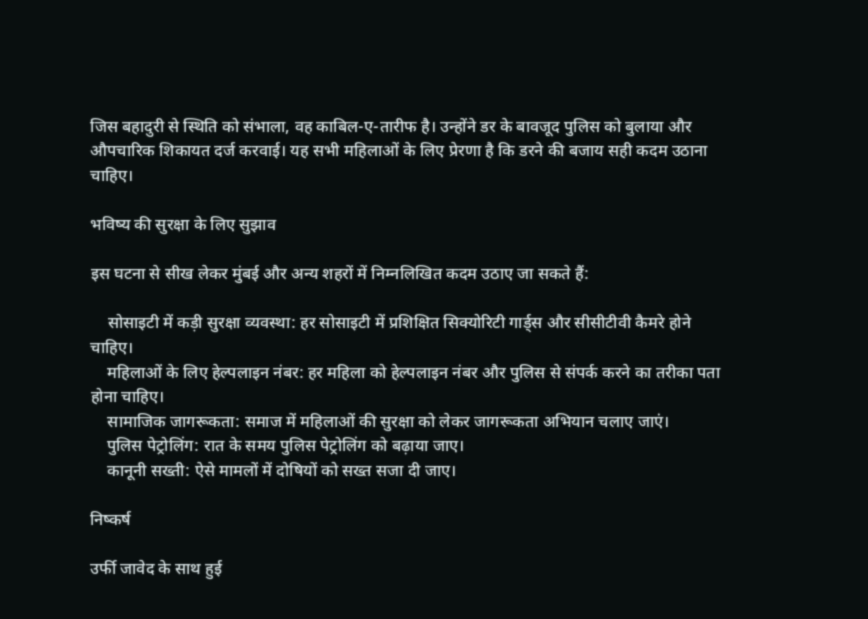जिस बहादुरी से स्थिति को संभाला, वह काबिल-ए-तारीफ है। उन्होंने डर के बावजूद पुलिस को बुलाया और औपचारिक शिकायत दर्ज करवाई। यह सभी महिलाओं के लिए प्रेरणा है कि डरने की बजाय सही कदम उठाना चाहिए।

भविष्य की सुरक्षा के लिए सुझाव

इस घटना से सीख लेकर मुंबई और अन्य शहरों में निम्नलिखित कदम उठाए जा सकते हैं:

    सोसाइटी में कड़ी सुरक्षा व्यवस्था: हर सोसाइटी में प्रशिक्षित सिक्योरिटी गार्ड्स और सीसीटीवी कैमरे होने चाहिए।
    महिलाओं के लिए हेल्पलाइन नंबर: हर महिला को हेल्पलाइन नंबर और पुलिस से संपर्क करने का तरीका पता होना चाहिए।
    सामाजिक जागरूकता: समाज में महिलाओं की सुरक्षा को लेकर जागरूकता अभियान चलाए जाएं।
    पुलिस पेट्रोलिंग: रात के समय पुलिस पेट्रोलिंग को बढ़ाया जाए।
    कानूनी सख्ती: ऐसे मामलों में दोषियों को सख्त सजा दी जाए।

निष्कर्ष

उर्फी जावेद के साथ हुई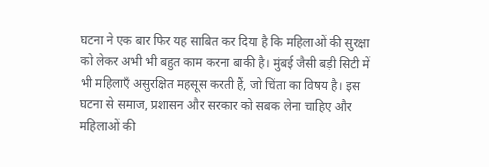घटना ने एक बार फिर यह साबित कर दिया है कि महिलाओं की सुरक्षा को लेकर अभी भी बहुत काम करना बाकी है। मुंबई जैसी बड़ी सिटी में भी महिलाएँ असुरक्षित महसूस करती हैं, जो चिंता का विषय है। इस घटना से समाज, प्रशासन और सरकार को सबक लेना चाहिए और महिलाओं की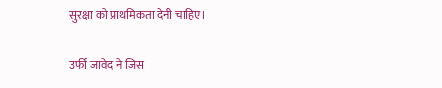सुरक्षा को प्राथमिकता देनी चाहिए।

उर्फी जावेद ने जिस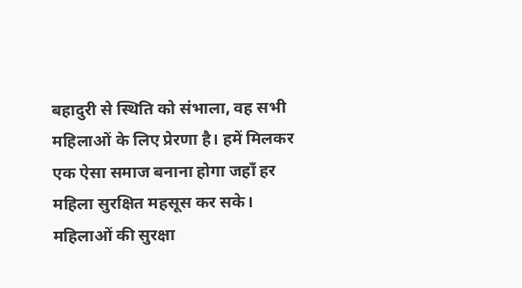बहादुरी से स्थिति को संभाला, वह सभी महिलाओं के लिए प्रेरणा है। हमें मिलकर एक ऐसा समाज बनाना होगा जहाँ हर महिला सुरक्षित महसूस कर सके। महिलाओं की सुरक्षा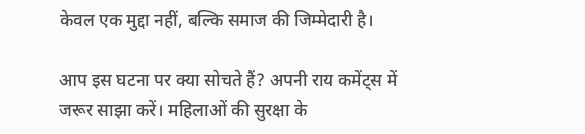केवल एक मुद्दा नहीं, बल्कि समाज की जिम्मेदारी है।

आप इस घटना पर क्या सोचते हैं? अपनी राय कमेंट्स में जरूर साझा करें। महिलाओं की सुरक्षा के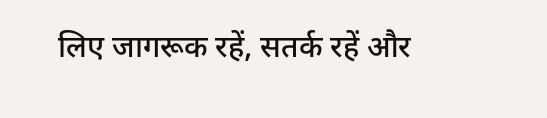लिए जागरूक रहें, सतर्क रहें और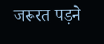जरूरत पड़ने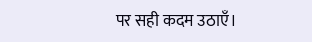पर सही कदम उठाएँ।